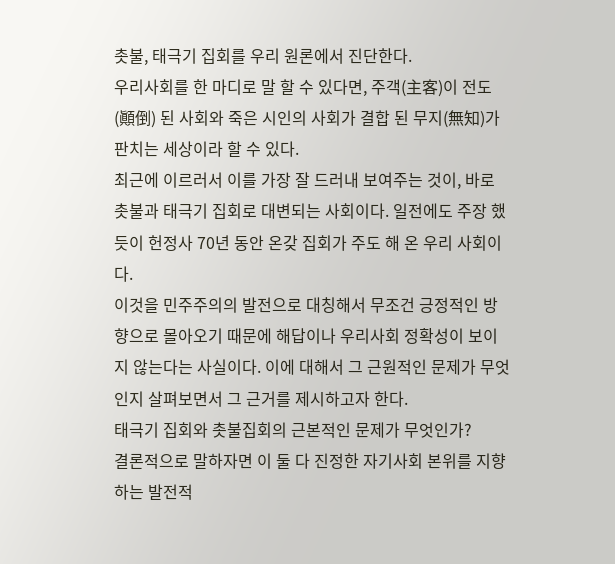촛불, 태극기 집회를 우리 원론에서 진단한다.
우리사회를 한 마디로 말 할 수 있다면, 주객(主客)이 전도(顚倒) 된 사회와 죽은 시인의 사회가 결합 된 무지(無知)가 판치는 세상이라 할 수 있다.
최근에 이르러서 이를 가장 잘 드러내 보여주는 것이, 바로 촛불과 태극기 집회로 대변되는 사회이다. 일전에도 주장 했듯이 헌정사 70년 동안 온갖 집회가 주도 해 온 우리 사회이다.
이것을 민주주의의 발전으로 대칭해서 무조건 긍정적인 방향으로 몰아오기 때문에 해답이나 우리사회 정확성이 보이지 않는다는 사실이다. 이에 대해서 그 근원적인 문제가 무엇인지 살펴보면서 그 근거를 제시하고자 한다.
태극기 집회와 촛불집회의 근본적인 문제가 무엇인가?
결론적으로 말하자면 이 둘 다 진정한 자기사회 본위를 지향하는 발전적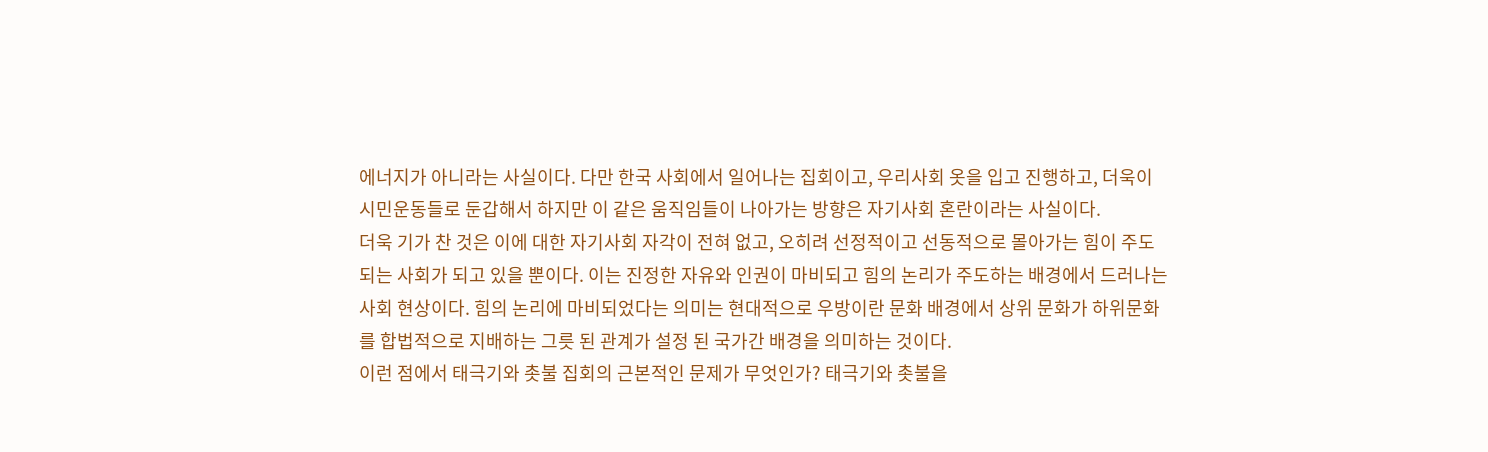에너지가 아니라는 사실이다. 다만 한국 사회에서 일어나는 집회이고, 우리사회 옷을 입고 진행하고, 더욱이 시민운동들로 둔갑해서 하지만 이 같은 움직임들이 나아가는 방향은 자기사회 혼란이라는 사실이다.
더욱 기가 찬 것은 이에 대한 자기사회 자각이 전혀 없고, 오히려 선정적이고 선동적으로 몰아가는 힘이 주도되는 사회가 되고 있을 뿐이다. 이는 진정한 자유와 인권이 마비되고 힘의 논리가 주도하는 배경에서 드러나는 사회 현상이다. 힘의 논리에 마비되었다는 의미는 현대적으로 우방이란 문화 배경에서 상위 문화가 하위문화를 합법적으로 지배하는 그릇 된 관계가 설정 된 국가간 배경을 의미하는 것이다.
이런 점에서 태극기와 촛불 집회의 근본적인 문제가 무엇인가? 태극기와 촛불을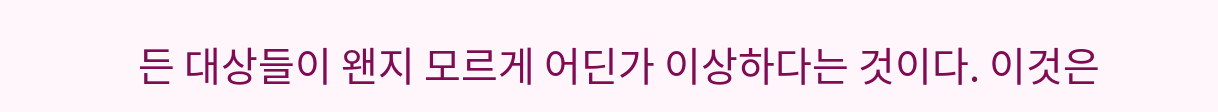든 대상들이 왠지 모르게 어딘가 이상하다는 것이다. 이것은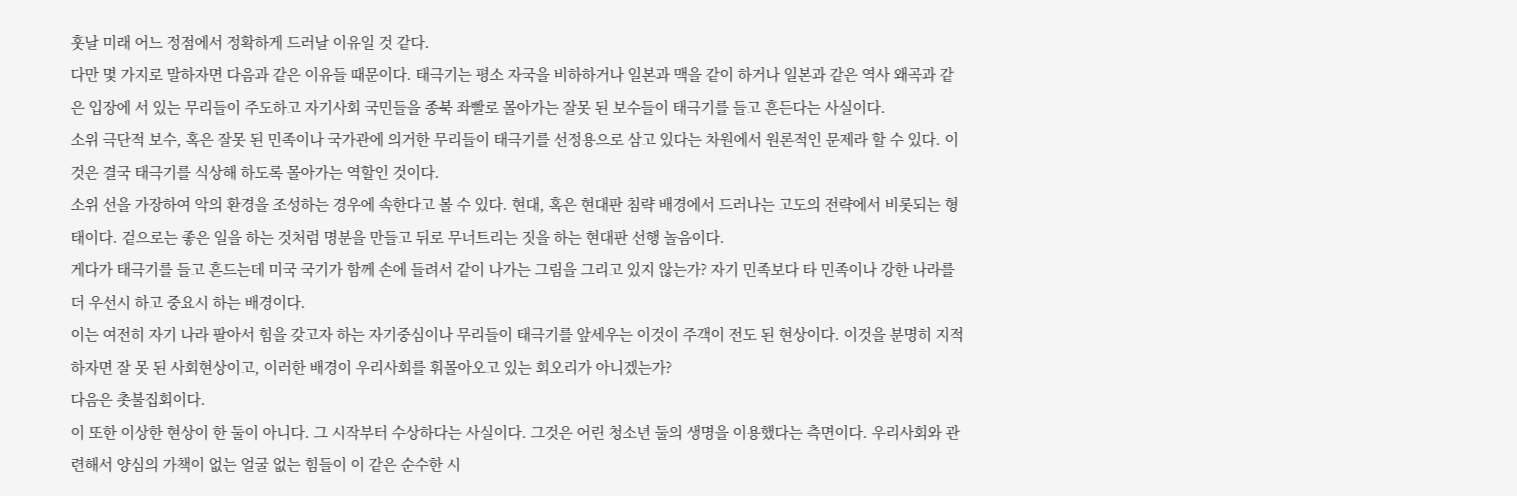훗날 미래 어느 정점에서 정확하게 드러날 이유일 것 같다.
다만 몇 가지로 말하자면 다음과 같은 이유들 때문이다. 태극기는 평소 자국을 비하하거나 일본과 맥을 같이 하거나 일본과 같은 역사 왜곡과 같은 입장에 서 있는 무리들이 주도하고 자기사회 국민들을 종북 좌빨로 몰아가는 잘못 된 보수들이 태극기를 들고 흔든다는 사실이다.
소위 극단적 보수, 혹은 잘못 된 민족이나 국가관에 의거한 무리들이 태극기를 선정용으로 삼고 있다는 차원에서 원론적인 문제라 할 수 있다. 이것은 결국 태극기를 식상해 하도록 몰아가는 역할인 것이다.
소위 선을 가장하여 악의 환경을 조성하는 경우에 속한다고 볼 수 있다. 현대, 혹은 현대판 침략 배경에서 드러나는 고도의 전략에서 비롯되는 형태이다. 겉으로는 좋은 일을 하는 것처럼 명분을 만들고 뒤로 무너트리는 짓을 하는 현대판 선행 놀음이다.
게다가 태극기를 들고 흔드는데 미국 국기가 함께 손에 들려서 같이 나가는 그림을 그리고 있지 않는가? 자기 민족보다 타 민족이나 강한 나라를 더 우선시 하고 중요시 하는 배경이다.
이는 여전히 자기 나라 팔아서 힘을 갖고자 하는 자기중심이나 무리들이 태극기를 앞세우는 이것이 주객이 전도 된 현상이다. 이것을 분명히 지적하자면 잘 못 된 사회현상이고, 이러한 배경이 우리사회를 휘몰아오고 있는 회오리가 아니겠는가?
다음은 촛불집회이다.
이 또한 이상한 현상이 한 둘이 아니다. 그 시작부터 수상하다는 사실이다. 그것은 어린 청소년 둘의 생명을 이용했다는 측면이다. 우리사회와 관련해서 양심의 가책이 없는 얼굴 없는 힘들이 이 같은 순수한 시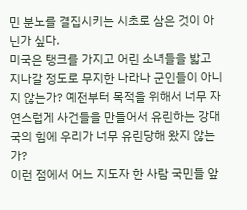민 분노를 결집시키는 시초로 삼은 것이 아닌가 싶다.
미국은 탱크를 가지고 어린 소녀들을 밟고 지나갈 정도로 무지한 나라나 군인들이 아니지 않는가? 예전부터 목적을 위해서 너무 자연스럽게 사건들을 만들어서 유린하는 강대국의 힘에 우리가 너무 유린당해 왔지 않는가?
이런 점에서 어느 지도자 한 사람 국민들 앞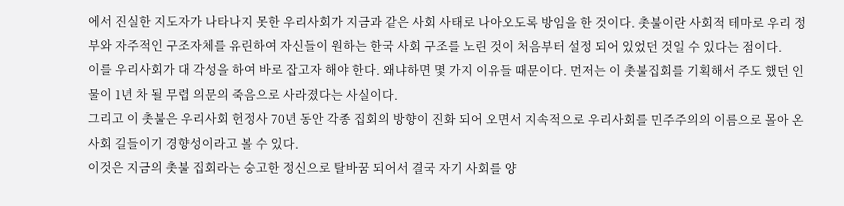에서 진실한 지도자가 나타나지 못한 우리사회가 지금과 같은 사회 사태로 나아오도록 방임을 한 것이다. 촛불이란 사회적 테마로 우리 정부와 자주적인 구조자체를 유린하여 자신들이 원하는 한국 사회 구조를 노린 것이 처음부터 설정 되어 있었던 것일 수 있다는 점이다.
이를 우리사회가 대 각성을 하여 바로 잡고자 해야 한다. 왜냐하면 몇 가지 이유들 때문이다. 먼저는 이 촛불집회를 기획해서 주도 했던 인물이 1년 차 될 무렵 의문의 죽음으로 사라졌다는 사실이다.
그리고 이 촛불은 우리사회 헌정사 70년 동안 각종 집회의 방향이 진화 되어 오면서 지속적으로 우리사회를 민주주의의 이름으로 몰아 온 사회 길들이기 경향성이라고 볼 수 있다.
이것은 지금의 촛불 집회라는 숭고한 정신으로 탈바꿈 되어서 결국 자기 사회를 양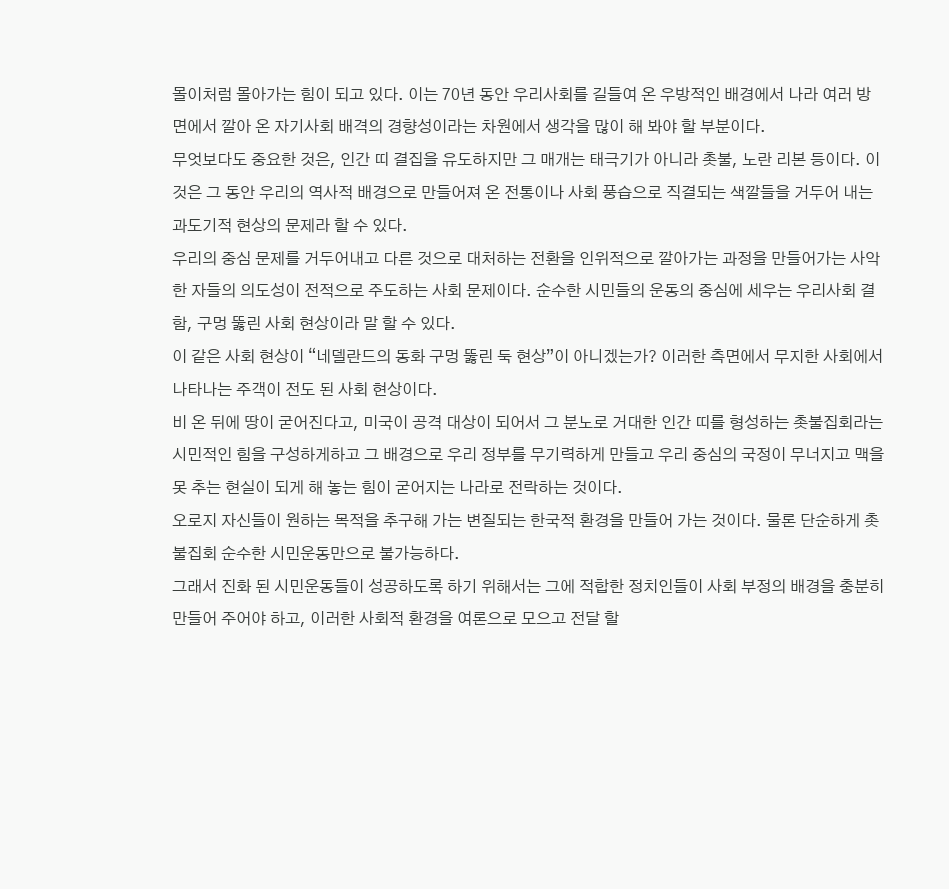몰이처럼 몰아가는 힘이 되고 있다. 이는 70년 동안 우리사회를 길들여 온 우방적인 배경에서 나라 여러 방면에서 깔아 온 자기사회 배격의 경향성이라는 차원에서 생각을 많이 해 봐야 할 부분이다.
무엇보다도 중요한 것은, 인간 띠 결집을 유도하지만 그 매개는 태극기가 아니라 촛불, 노란 리본 등이다. 이것은 그 동안 우리의 역사적 배경으로 만들어져 온 전통이나 사회 풍습으로 직결되는 색깔들을 거두어 내는 과도기적 현상의 문제라 할 수 있다.
우리의 중심 문제를 거두어내고 다른 것으로 대처하는 전환을 인위적으로 깔아가는 과정을 만들어가는 사악한 자들의 의도성이 전적으로 주도하는 사회 문제이다. 순수한 시민들의 운동의 중심에 세우는 우리사회 결함, 구멍 뚫린 사회 현상이라 말 할 수 있다.
이 같은 사회 현상이 “네델란드의 동화 구멍 뚫린 둑 현상”이 아니겠는가? 이러한 측면에서 무지한 사회에서 나타나는 주객이 전도 된 사회 현상이다.
비 온 뒤에 땅이 굳어진다고, 미국이 공격 대상이 되어서 그 분노로 거대한 인간 띠를 형성하는 촛불집회라는 시민적인 힘을 구성하게하고 그 배경으로 우리 정부를 무기력하게 만들고 우리 중심의 국정이 무너지고 맥을 못 추는 현실이 되게 해 놓는 힘이 굳어지는 나라로 전락하는 것이다.
오로지 자신들이 원하는 목적을 추구해 가는 변질되는 한국적 환경을 만들어 가는 것이다. 물론 단순하게 촛불집회 순수한 시민운동만으로 불가능하다.
그래서 진화 된 시민운동들이 성공하도록 하기 위해서는 그에 적합한 정치인들이 사회 부정의 배경을 충분히 만들어 주어야 하고, 이러한 사회적 환경을 여론으로 모으고 전달 할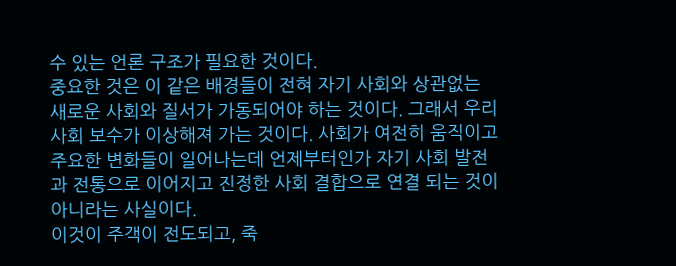수 있는 언론 구조가 필요한 것이다.
중요한 것은 이 같은 배경들이 전혀 자기 사회와 상관없는 새로운 사회와 질서가 가동되어야 하는 것이다. 그래서 우리사회 보수가 이상해져 가는 것이다. 사회가 여전히 움직이고 주요한 변화들이 일어나는데 언제부터인가 자기 사회 발전과 전통으로 이어지고 진정한 사회 결합으로 연결 되는 것이 아니라는 사실이다.
이것이 주객이 전도되고, 죽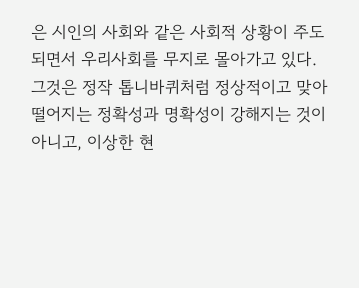은 시인의 사회와 같은 사회적 상황이 주도 되면서 우리사회를 무지로 몰아가고 있다. 그것은 정작 톱니바퀴처럼 정상적이고 맞아 떨어지는 정확성과 명확성이 강해지는 것이 아니고, 이상한 현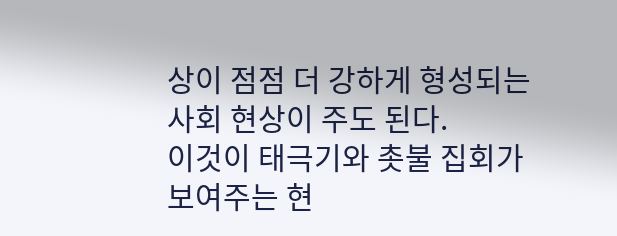상이 점점 더 강하게 형성되는 사회 현상이 주도 된다.
이것이 태극기와 촛불 집회가 보여주는 현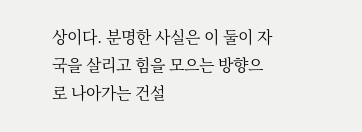상이다. 분명한 사실은 이 둘이 자국을 살리고 힘을 모으는 방향으로 나아가는 건설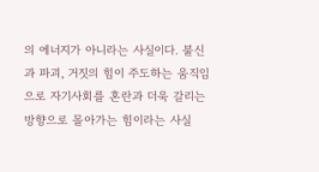의 에너지가 아니라는 사실이다. 불신과 파괴, 거짓의 힘이 주도하는 움직임으로 자기사회를 혼란과 더욱 갈리는 방향으로 몰아가는 힘이라는 사실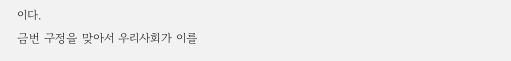이다.
금번 구정을 맞아서 우리사회가 이를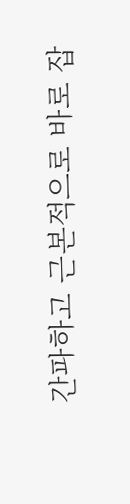간파하고 근본적으로 바로 잡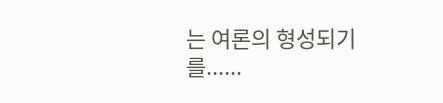는 여론의 형성되기를......